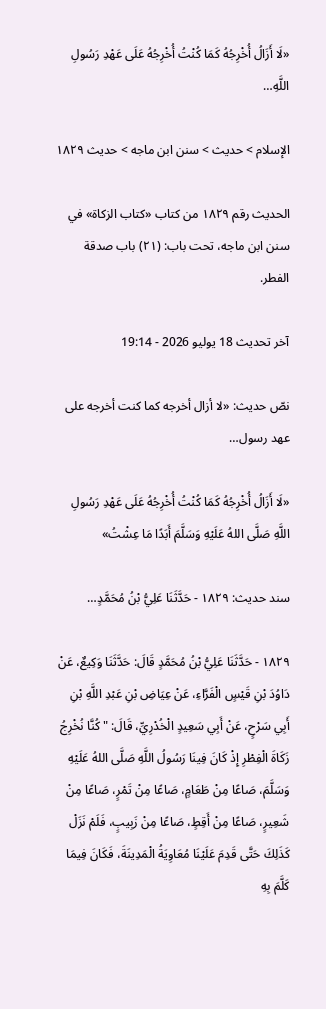«لَا أَزَالُ أُخْرِجُهُ كَمَا كُنْتُ أُخْرِجُهُ عَلَى عَهْدِ رَسُولِ اللَّهِ…

الإسلام > حديث > سنن ابن ماجه > حديث ١٨٢٩

الحديث رقم ١٨٢٩ من كتاب «كتاب الزكاة» في سنن ابن ماجه، تحت باب: (٢١) باب صدقة الفطر.

آخر تحديث 18 يوليو 2026 - 19:14

نصّ حديث: «لا أزال أخرجه كما كنت أخرجه على عهد رسول…

«لَا أَزَالُ أُخْرِجُهُ كَمَا كُنْتُ أُخْرِجُهُ عَلَى عَهْدِ رَسُولِ اللَّهِ صَلَّى اللهُ عَلَيْهِ وَسَلَّمَ أَبَدًا مَا عِشْتُ»

سند حديث: ١٨٢٩ - حَدَّثَنَا عَلِيُّ بْنُ مُحَمَّدٍ…

١٨٢٩ - حَدَّثَنَا عَلِيُّ بْنُ مُحَمَّدٍ قَالَ: حَدَّثَنَا وَكِيعٌ، عَنْ دَاوُدَ بْنِ قَيْسٍ الْفَرَّاءِ، عَنْ عِيَاضِ بْنِ عَبْدِ اللَّهِ بْنِ أَبِي سَرْحٍ، عَنْ أَبِي سَعِيدٍ الْخُدْرِيِّ، قَالَ: " كُنَّا نُخْرِجُ زَكَاةَ الْفِطْرِ إِذْ كَانَ فِينَا رَسُولُ اللَّهِ صَلَّى اللهُ عَلَيْهِ وَسَلَّمَ، صَاعًا مِنْ طَعَامٍ، صَاعًا مِنْ تَمْرٍ، صَاعًا مِنْ شَعِيرٍ، صَاعًا مِنْ أَقِطٍ، صَاعًا مِنْ زَبِيبٍ، فَلَمْ نَزَلْ كَذَلِكَ حَتَّى قَدِمَ عَلَيْنَا مُعَاوِيَةُ الْمَدِينَةَ، فَكَانَ فِيمَا كَلَّمَ بِهِ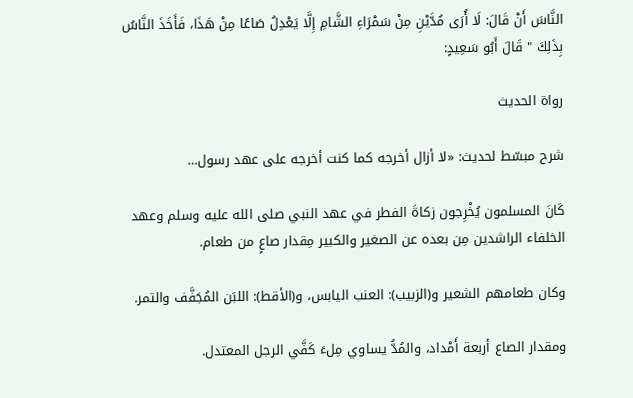النَّاسَ أَنْ قَالَ: لَا أُرَى مُدَّيْنِ مِنْ سَمْرَاءِ الشَّامِ إِلَّا يَعْدِلُ صَاعًا مِنْ هَذَا، فَأَخَذَ النَّاسُ بِذَلِكَ " قَالَ أَبُو سَعِيدٍ:

رواة الحديث

شرح مبسّط لحديث: «لا أزال أخرجه كما كنت أخرجه على عهد رسول…

كَانَ المسلمون يُخْرِجون زكاةَ الفطر في عهد النبي صلى الله عليه وسلم وعهد الخلفاء الراشدين مِن بعده عن الصغير والكبير مِقدار صاعٍ من طعام.

وكان طعامهم الشعير و(الزبيب): العنب اليابس، و(الأقط): اللبَن المُجَفَّف والتمر.

ومقدار الصاع أربعة أَمْداد، والمُدُّ يساوي مِلءَ كَفَّي الرجل المعتدل.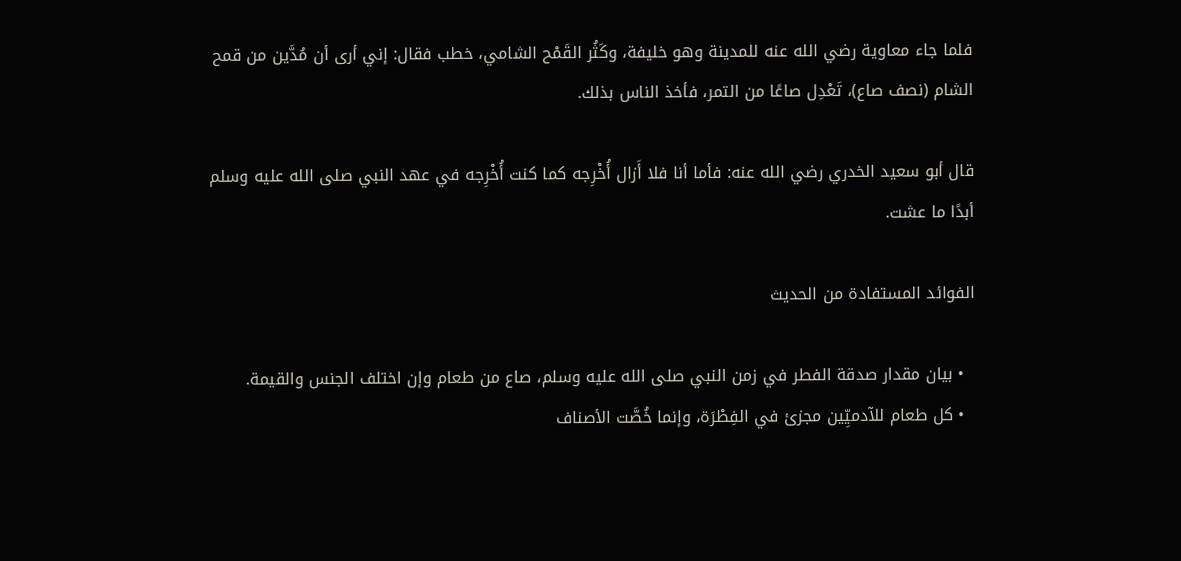فلما جاء معاوية رضي الله عنه للمدينة وهو خليفة، وكَثُر القَمْح الشامي، خطب فقال: إني أرى أن مُدَّين من قمح الشام (نصف صاع)، تَعْدِل صاعًا من التمر، فأخذ الناس بذلك.

قال أبو سعيد الخدري رضي الله عنه: فأما أنا فلا أَزال أُخْرِجه كما كنت أُخْرِجه في عهد النبي صلى الله عليه وسلم أبدًا ما عشت.

الفوائد المستفادة من الحديث

  • بيان مقدار صدقة الفطر في زمن النبي صلى الله عليه وسلم، صاع من طعام وإن اختلف الجنس والقيمة.
  • كل طعام للآدميِّين مجزئ في الفِطْرَة، وإنما خُصَّت الأصناف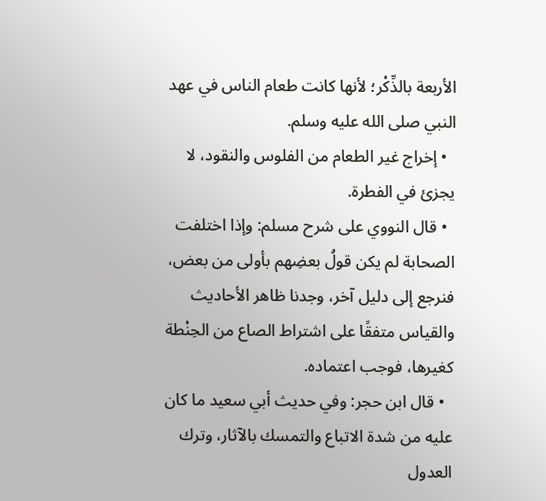الأربعة بالذِّكْر؛ لأنها كانت طعام الناس في عهد النبي صلى الله عليه وسلم.
  • إخراج غير الطعام من الفلوس والنقود، لا يجزئ في الفطرة.
  • قال النووي على شرح مسلم: وإذا اختلفت الصحابة لم يكن قولُ بعضِهم بأولى من بعض، فنرجع إلى دليل آخر، وجدنا ظاهر الأحاديث والقياس متفقًا على اشتراط الصاع من الحِنْطة كغيرها، فوجب اعتماده.
  • قال ابن حجر: وفي حديث أبي سعيد ما كان عليه من شدة الاتباع والتمسك بالآثار، وترك العدول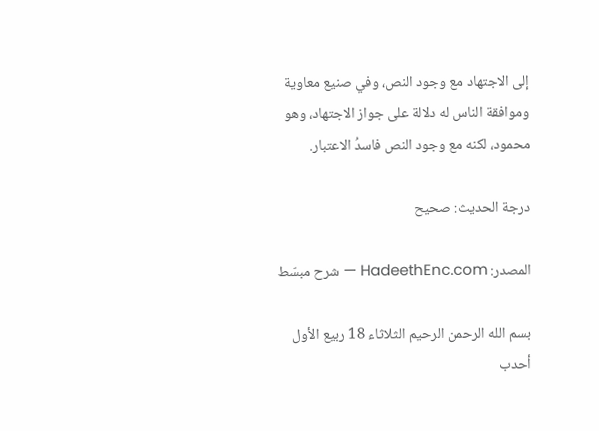إلى الاجتهاد مع وجود النص، وفي صنيع معاوية وموافقة الناس له دلالة على جواز الاجتهاد، وهو محمود، لكنه مع وجود النص فاسدُ الاعتبار.

درجة الحديث: صحيح

المصدر: HadeethEnc.com — شرح مبسّط

بسم الله الرحمن الرحيم الثلاثاء 18 ربيع الأول
أحدب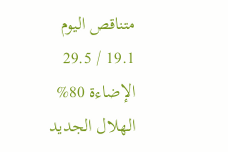متناقص اليوم 19.1 / 29.5
الإضاءة 80%
الهلال الجديد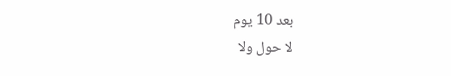بعد 10 يوم
لا حول ولا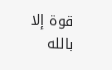قوة إلا بالله